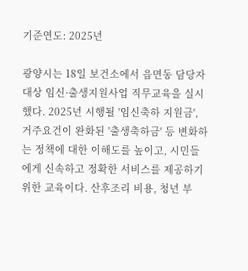기준연도: 2025년

광양시는 18일 보건소에서 읍면동 담당자 대상 임신·출생지원사업 직무교육을 실시했다. 2025년 시행될 '임신축하 지원금', 거주요건이 완화된 '출생축하금' 등 변화하는 정책에 대한 이해도를 높이고, 시민들에게 신속하고 정확한 서비스를 제공하기 위한 교육이다. 산후조리 비용, 청년 부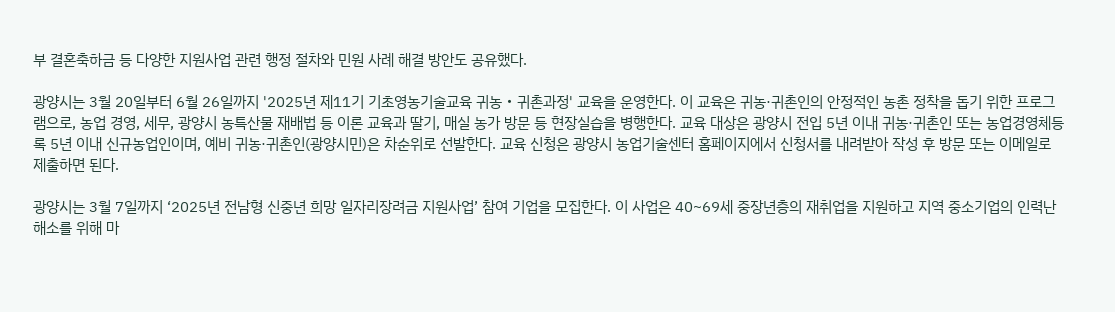부 결혼축하금 등 다양한 지원사업 관련 행정 절차와 민원 사례 해결 방안도 공유했다.

광양시는 3월 20일부터 6월 26일까지 '2025년 제11기 기초영농기술교육 귀농‧귀촌과정' 교육을 운영한다. 이 교육은 귀농·귀촌인의 안정적인 농촌 정착을 돕기 위한 프로그램으로, 농업 경영, 세무, 광양시 농특산물 재배법 등 이론 교육과 딸기, 매실 농가 방문 등 현장실습을 병행한다. 교육 대상은 광양시 전입 5년 이내 귀농·귀촌인 또는 농업경영체등록 5년 이내 신규농업인이며, 예비 귀농·귀촌인(광양시민)은 차순위로 선발한다. 교육 신청은 광양시 농업기술센터 홈페이지에서 신청서를 내려받아 작성 후 방문 또는 이메일로 제출하면 된다.

광양시는 3월 7일까지 ‘2025년 전남형 신중년 희망 일자리장려금 지원사업’ 참여 기업을 모집한다. 이 사업은 40~69세 중장년층의 재취업을 지원하고 지역 중소기업의 인력난 해소를 위해 마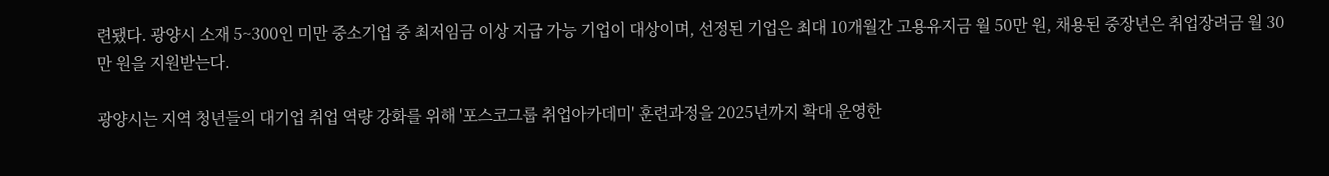련됐다. 광양시 소재 5~300인 미만 중소기업 중 최저임금 이상 지급 가능 기업이 대상이며, 선정된 기업은 최대 10개월간 고용유지금 월 50만 원, 채용된 중장년은 취업장려금 월 30만 원을 지원받는다.

광양시는 지역 청년들의 대기업 취업 역량 강화를 위해 '포스코그룹 취업아카데미' 훈련과정을 2025년까지 확대 운영한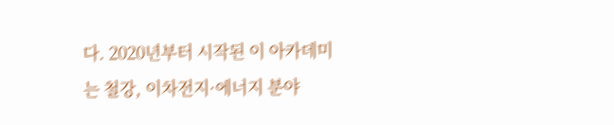다. 2020년부터 시작된 이 아카데미는 철강, 이차전지·에너지 분야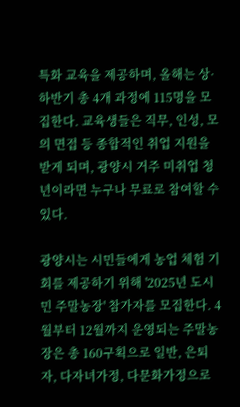특화 교육을 제공하며, 올해는 상·하반기 총 4개 과정에 115명을 모집한다. 교육생들은 직무, 인성, 모의 면접 등 종합적인 취업 지원을 받게 되며, 광양시 거주 미취업 청년이라면 누구나 무료로 참여할 수 있다.

광양시는 시민들에게 농업 체험 기회를 제공하기 위해 '2025년 도시민 주말농장' 참가자를 모집한다. 4월부터 12월까지 운영되는 주말농장은 총 160구획으로 일반, 은퇴자, 다자녀가정, 다문화가정으로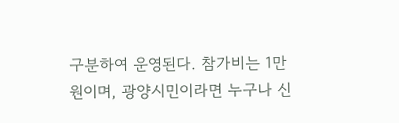구분하여 운영된다. 참가비는 1만 원이며, 광양시민이라면 누구나 신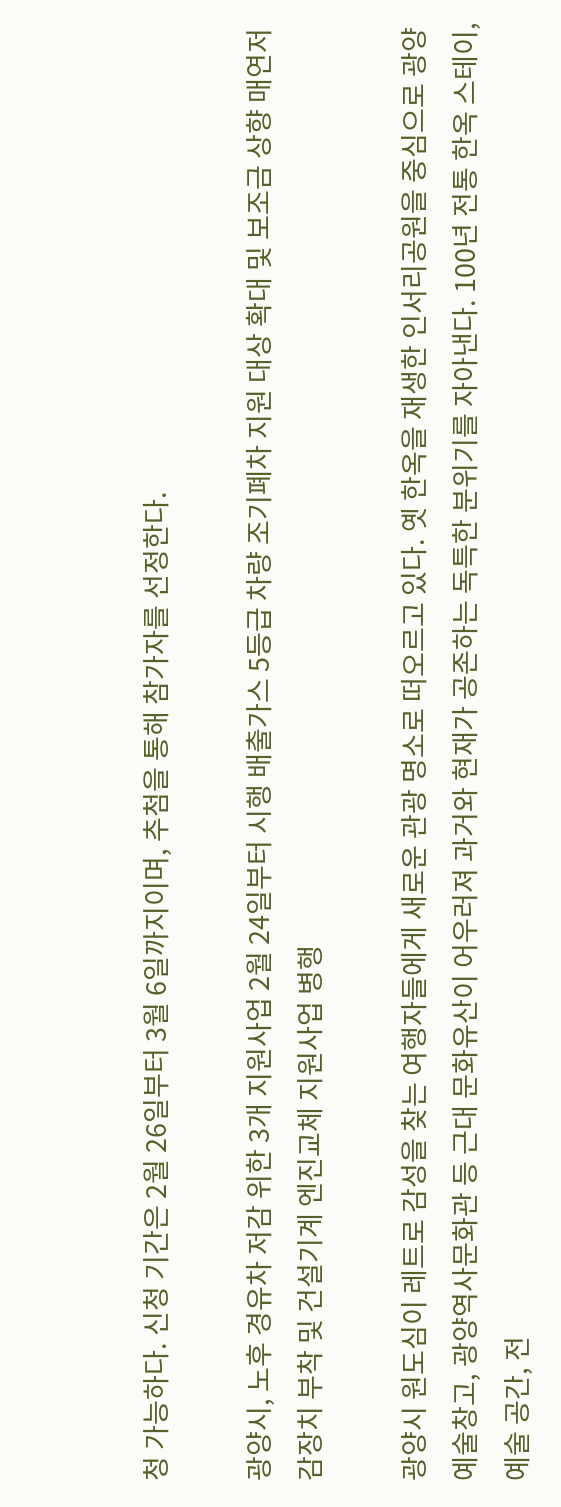청 가능하다. 신청 기간은 2월 26일부터 3월 6일까지이며, 추첨을 통해 참가자를 선정한다.

광양시, 노후 경유차 저감 위한 3개 지원사업 2월 24일부터 시행 배출가스 5등급 차량 조기폐차 지원 대상 확대 및 보조금 상향 매연저감장치 부착 및 건설기계 엔진교체 지원사업 병행

광양시 원도심이 레트로 감성을 찾는 여행자들에게 새로운 관광 명소로 떠오르고 있다. 옛 한옥을 재생한 인서리공원을 중심으로 광양예술창고, 광양역사문화관 등 근대 문화유산이 어우러져 과거와 현재가 공존하는 독특한 분위기를 자아낸다. 100년 전통 한옥 스테이, 예술 공간, 전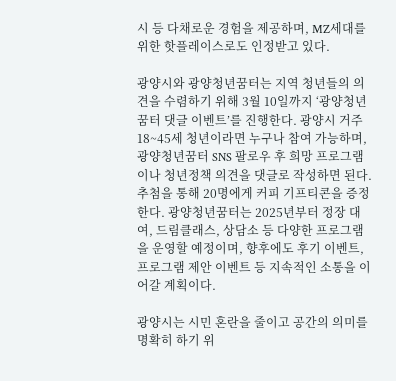시 등 다채로운 경험을 제공하며, MZ세대를 위한 핫플레이스로도 인정받고 있다.

광양시와 광양청년꿈터는 지역 청년들의 의견을 수렴하기 위해 3월 10일까지 ‘광양청년꿈터 댓글 이벤트’를 진행한다. 광양시 거주 18~45세 청년이라면 누구나 참여 가능하며, 광양청년꿈터 SNS 팔로우 후 희망 프로그램이나 청년정책 의견을 댓글로 작성하면 된다. 추첨을 통해 20명에게 커피 기프티콘을 증정한다. 광양청년꿈터는 2025년부터 정장 대여, 드림클래스, 상담소 등 다양한 프로그램을 운영할 예정이며, 향후에도 후기 이벤트, 프로그램 제안 이벤트 등 지속적인 소통을 이어갈 계획이다.

광양시는 시민 혼란을 줄이고 공간의 의미를 명확히 하기 위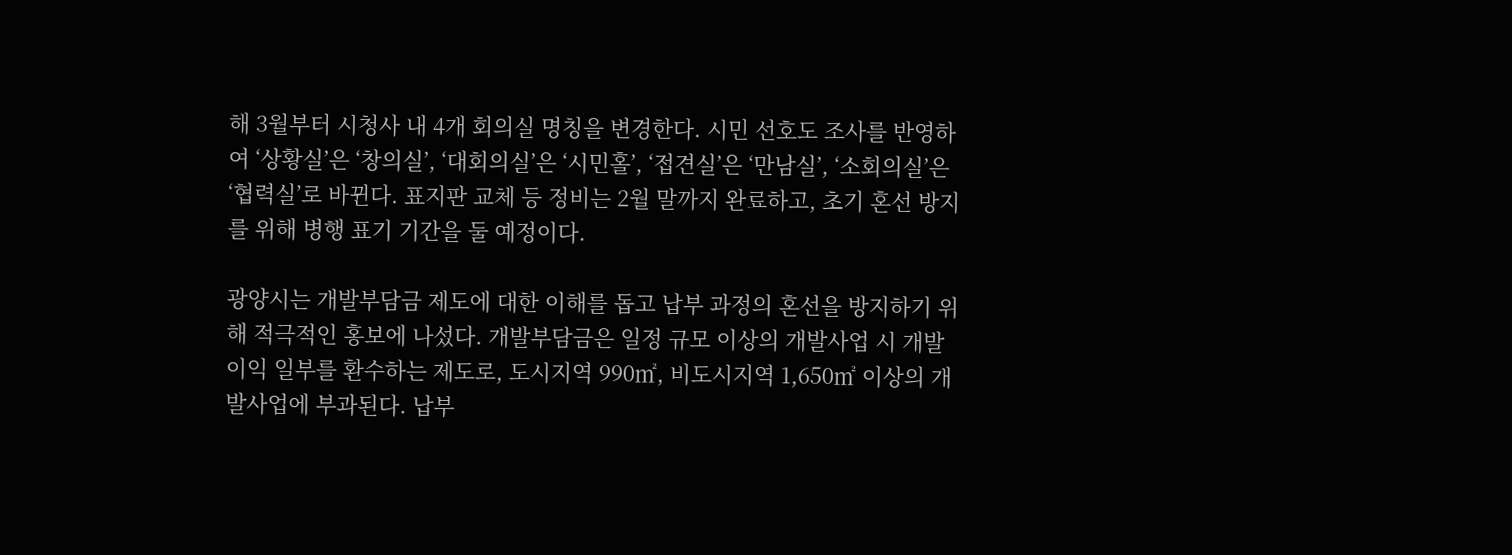해 3월부터 시청사 내 4개 회의실 명칭을 변경한다. 시민 선호도 조사를 반영하여 ‘상황실’은 ‘창의실’, ‘대회의실’은 ‘시민홀’, ‘접견실’은 ‘만남실’, ‘소회의실’은 ‘협력실’로 바뀐다. 표지판 교체 등 정비는 2월 말까지 완료하고, 초기 혼선 방지를 위해 병행 표기 기간을 둘 예정이다.

광양시는 개발부담금 제도에 대한 이해를 돕고 납부 과정의 혼선을 방지하기 위해 적극적인 홍보에 나섰다. 개발부담금은 일정 규모 이상의 개발사업 시 개발이익 일부를 환수하는 제도로, 도시지역 990㎡, 비도시지역 1,650㎡ 이상의 개발사업에 부과된다. 납부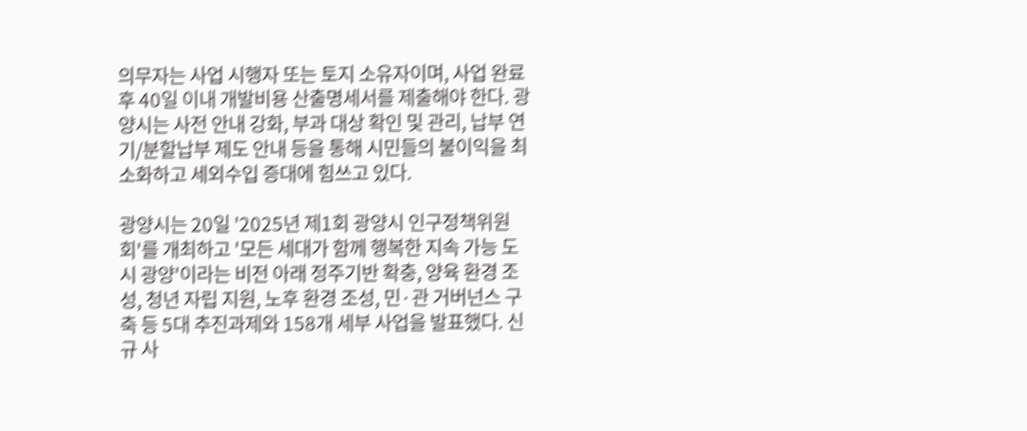의무자는 사업 시행자 또는 토지 소유자이며, 사업 완료 후 40일 이내 개발비용 산출명세서를 제출해야 한다. 광양시는 사전 안내 강화, 부과 대상 확인 및 관리, 납부 연기/분할납부 제도 안내 등을 통해 시민들의 불이익을 최소화하고 세외수입 증대에 힘쓰고 있다.

광양시는 20일 '2025년 제1회 광양시 인구정책위원회'를 개최하고 '모든 세대가 함께 행복한 지속 가능 도시 광양'이라는 비전 아래 정주기반 확충, 양육 환경 조성, 청년 자립 지원, 노후 환경 조성, 민·관 거버넌스 구축 등 5대 추진과제와 158개 세부 사업을 발표했다. 신규 사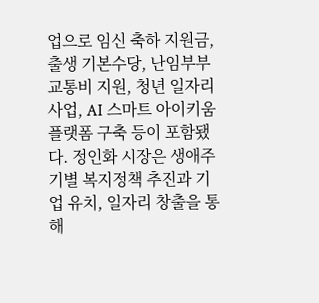업으로 임신 축하 지원금, 출생 기본수당, 난임부부 교통비 지원, 청년 일자리 사업, AI 스마트 아이키움 플랫폼 구축 등이 포함됐다. 정인화 시장은 생애주기별 복지정책 추진과 기업 유치, 일자리 창출을 통해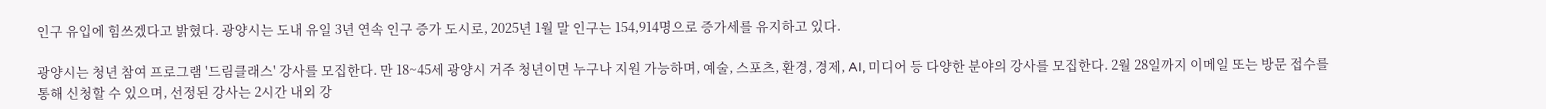인구 유입에 힘쓰겠다고 밝혔다. 광양시는 도내 유일 3년 연속 인구 증가 도시로, 2025년 1월 말 인구는 154,914명으로 증가세를 유지하고 있다.

광양시는 청년 참여 프로그램 '드림클래스' 강사를 모집한다. 만 18~45세 광양시 거주 청년이면 누구나 지원 가능하며, 예술, 스포츠, 환경, 경제, AI, 미디어 등 다양한 분야의 강사를 모집한다. 2월 28일까지 이메일 또는 방문 접수를 통해 신청할 수 있으며, 선정된 강사는 2시간 내외 강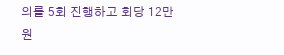의를 5회 진행하고 회당 12만 원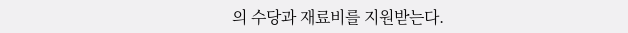의 수당과 재료비를 지원받는다.